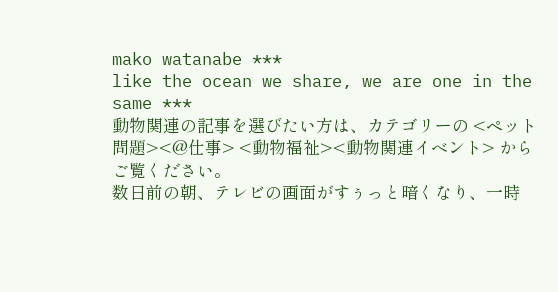mako watanabe ***
like the ocean we share, we are one in the same ***
動物関連の記事を選びたい方は、カテゴリーの <ペット問題><@仕事> <動物福祉><動物関連イベント> からご覧ください。
数日前の朝、テレビの画面がすぅっと暗くなり、一時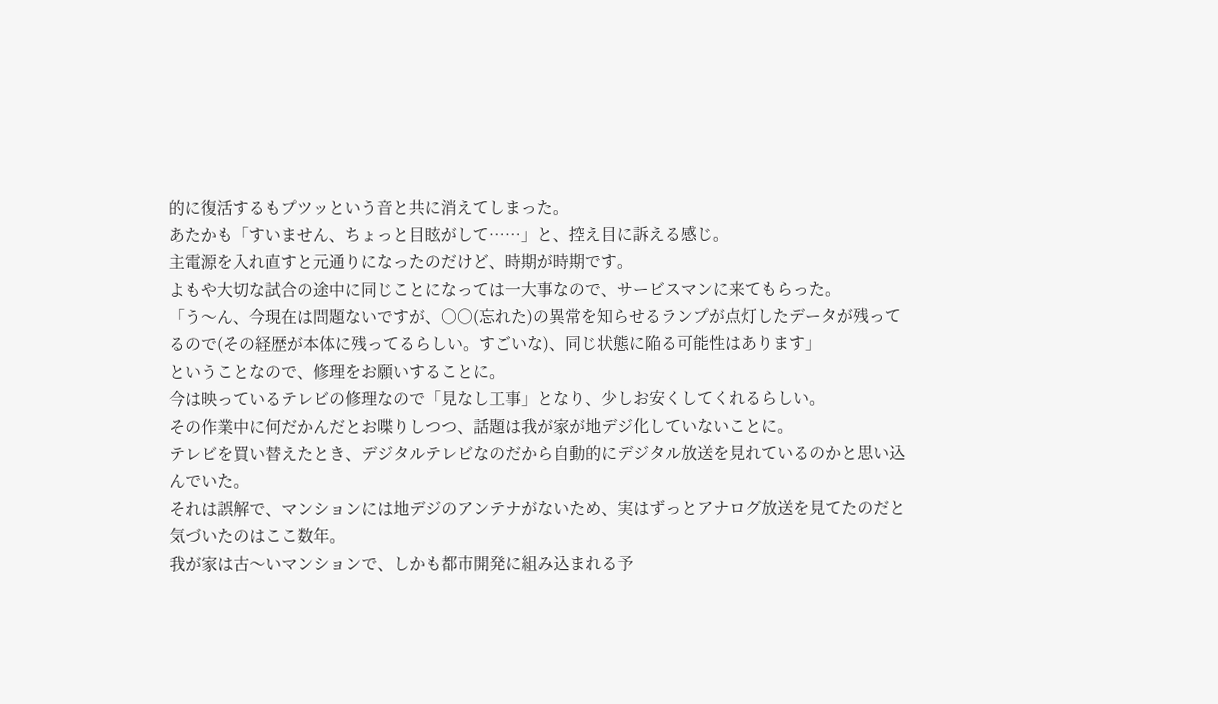的に復活するもプツッという音と共に消えてしまった。
あたかも「すいません、ちょっと目眩がして……」と、控え目に訴える感じ。
主電源を入れ直すと元通りになったのだけど、時期が時期です。
よもや大切な試合の途中に同じことになっては一大事なので、サービスマンに来てもらった。
「う〜ん、今現在は問題ないですが、○○(忘れた)の異常を知らせるランプが点灯したデータが残ってるので(その経歴が本体に残ってるらしい。すごいな)、同じ状態に陥る可能性はあります」
ということなので、修理をお願いすることに。
今は映っているテレビの修理なので「見なし工事」となり、少しお安くしてくれるらしい。
その作業中に何だかんだとお喋りしつつ、話題は我が家が地デジ化していないことに。
テレビを買い替えたとき、デジタルテレビなのだから自動的にデジタル放送を見れているのかと思い込んでいた。
それは誤解で、マンションには地デジのアンテナがないため、実はずっとアナログ放送を見てたのだと気づいたのはここ数年。
我が家は古〜いマンションで、しかも都市開発に組み込まれる予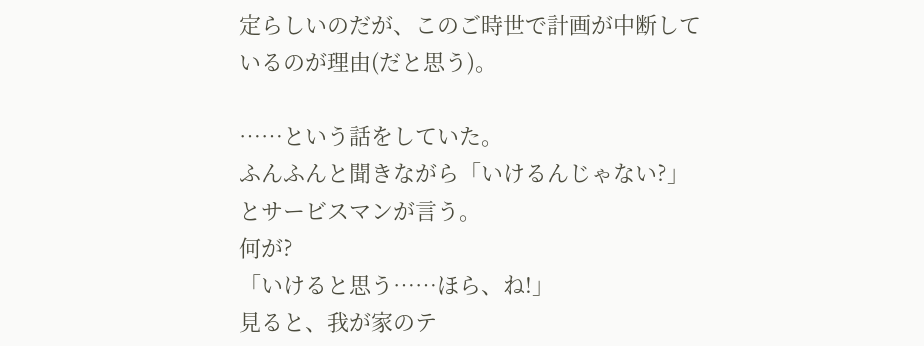定らしいのだが、このご時世で計画が中断しているのが理由(だと思う)。

……という話をしていた。
ふんふんと聞きながら「いけるんじゃない?」とサービスマンが言う。
何が?
「いけると思う……ほら、ね!」
見ると、我が家のテ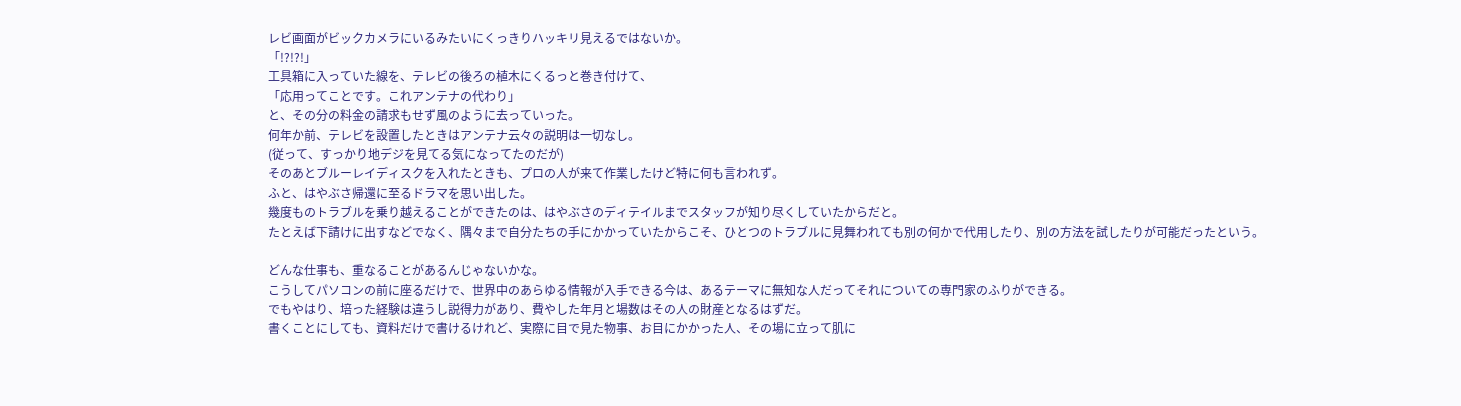レビ画面がビックカメラにいるみたいにくっきりハッキリ見えるではないか。
「!?!?!」
工具箱に入っていた線を、テレビの後ろの植木にくるっと巻き付けて、
「応用ってことです。これアンテナの代わり」
と、その分の料金の請求もせず風のように去っていった。
何年か前、テレビを設置したときはアンテナ云々の説明は一切なし。
(従って、すっかり地デジを見てる気になってたのだが)
そのあとブルーレイディスクを入れたときも、プロの人が来て作業したけど特に何も言われず。
ふと、はやぶさ帰還に至るドラマを思い出した。
幾度ものトラブルを乗り越えることができたのは、はやぶさのディテイルまでスタッフが知り尽くしていたからだと。
たとえば下請けに出すなどでなく、隅々まで自分たちの手にかかっていたからこそ、ひとつのトラブルに見舞われても別の何かで代用したり、別の方法を試したりが可能だったという。

どんな仕事も、重なることがあるんじゃないかな。
こうしてパソコンの前に座るだけで、世界中のあらゆる情報が入手できる今は、あるテーマに無知な人だってそれについての専門家のふりができる。
でもやはり、培った経験は違うし説得力があり、費やした年月と場数はその人の財産となるはずだ。
書くことにしても、資料だけで書けるけれど、実際に目で見た物事、お目にかかった人、その場に立って肌に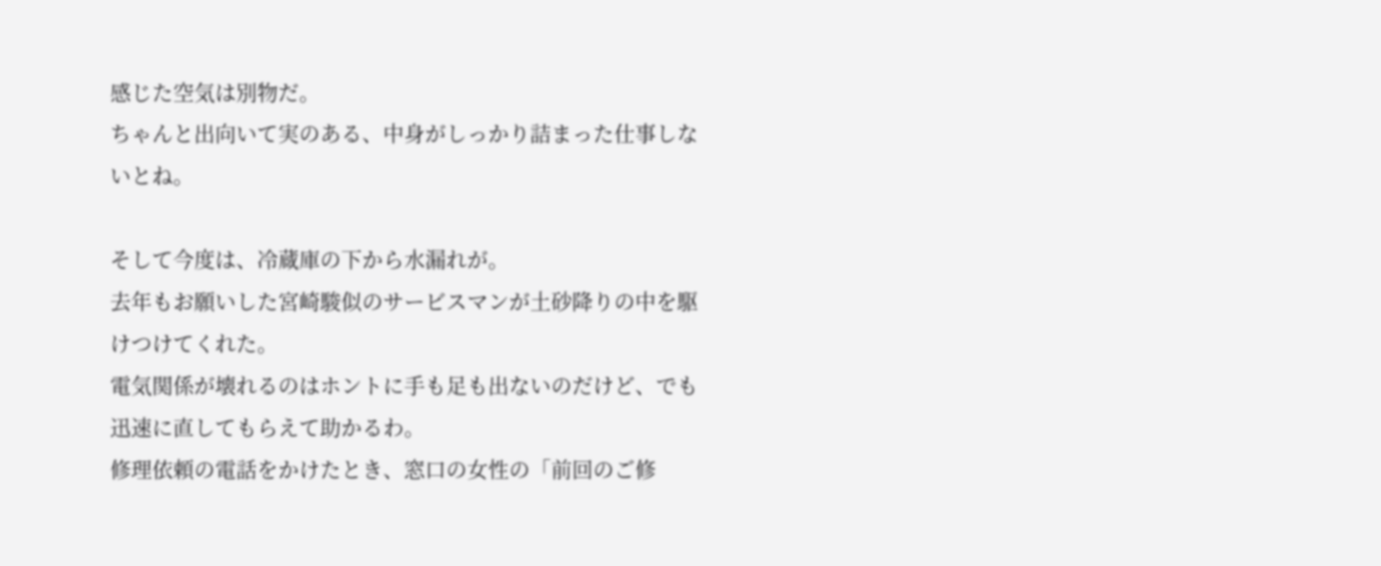感じた空気は別物だ。
ちゃんと出向いて実のある、中身がしっかり詰まった仕事しないとね。

そして今度は、冷蔵庫の下から水漏れが。
去年もお願いした宮崎駿似のサービスマンが土砂降りの中を駆けつけてくれた。
電気関係が壊れるのはホントに手も足も出ないのだけど、でも迅速に直してもらえて助かるわ。
修理依頼の電話をかけたとき、窓口の女性の「前回のご修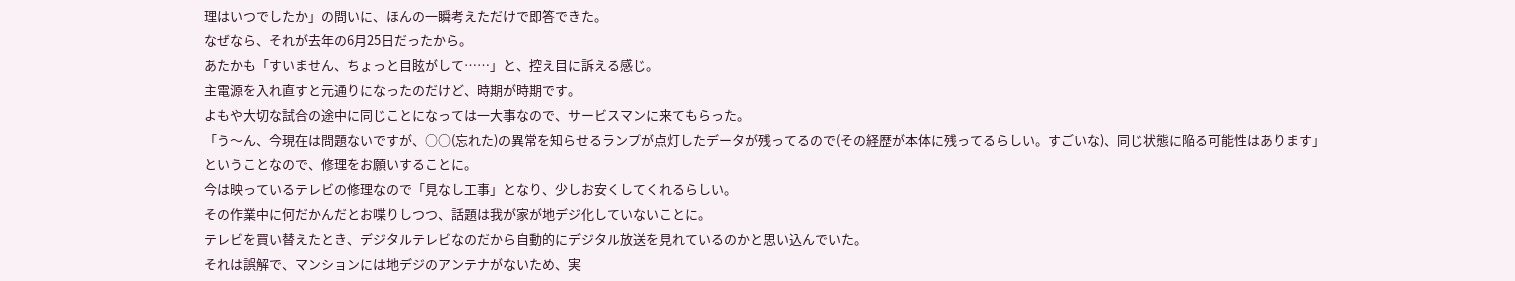理はいつでしたか」の問いに、ほんの一瞬考えただけで即答できた。
なぜなら、それが去年の6月25日だったから。
あたかも「すいません、ちょっと目眩がして……」と、控え目に訴える感じ。
主電源を入れ直すと元通りになったのだけど、時期が時期です。
よもや大切な試合の途中に同じことになっては一大事なので、サービスマンに来てもらった。
「う〜ん、今現在は問題ないですが、○○(忘れた)の異常を知らせるランプが点灯したデータが残ってるので(その経歴が本体に残ってるらしい。すごいな)、同じ状態に陥る可能性はあります」
ということなので、修理をお願いすることに。
今は映っているテレビの修理なので「見なし工事」となり、少しお安くしてくれるらしい。
その作業中に何だかんだとお喋りしつつ、話題は我が家が地デジ化していないことに。
テレビを買い替えたとき、デジタルテレビなのだから自動的にデジタル放送を見れているのかと思い込んでいた。
それは誤解で、マンションには地デジのアンテナがないため、実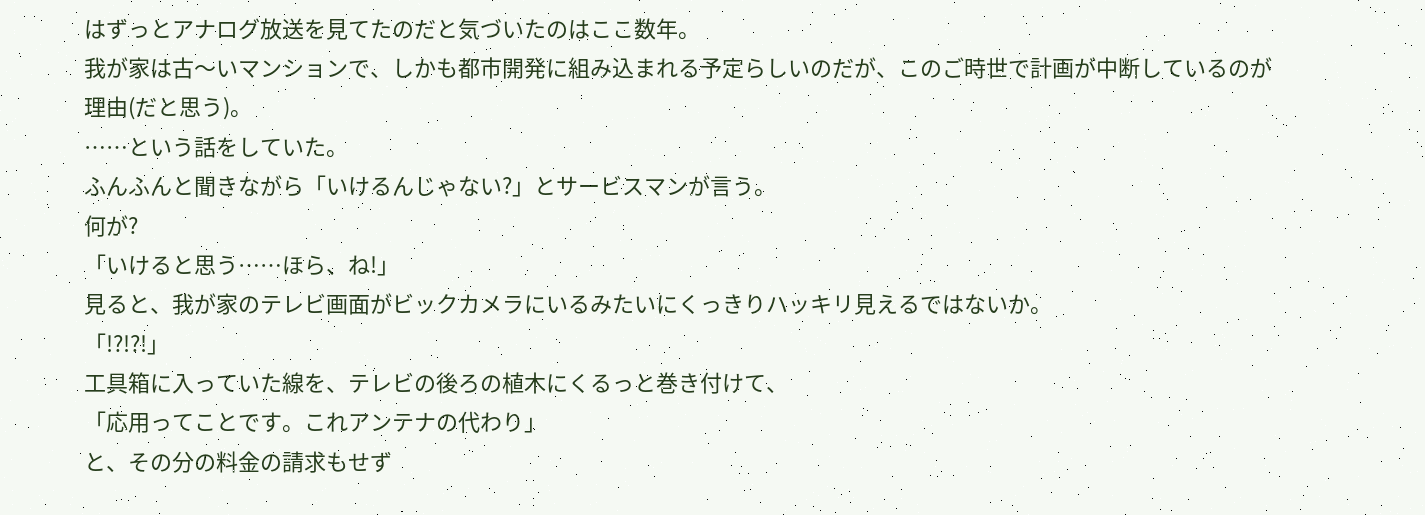はずっとアナログ放送を見てたのだと気づいたのはここ数年。
我が家は古〜いマンションで、しかも都市開発に組み込まれる予定らしいのだが、このご時世で計画が中断しているのが理由(だと思う)。
……という話をしていた。
ふんふんと聞きながら「いけるんじゃない?」とサービスマンが言う。
何が?
「いけると思う……ほら、ね!」
見ると、我が家のテレビ画面がビックカメラにいるみたいにくっきりハッキリ見えるではないか。
「!?!?!」
工具箱に入っていた線を、テレビの後ろの植木にくるっと巻き付けて、
「応用ってことです。これアンテナの代わり」
と、その分の料金の請求もせず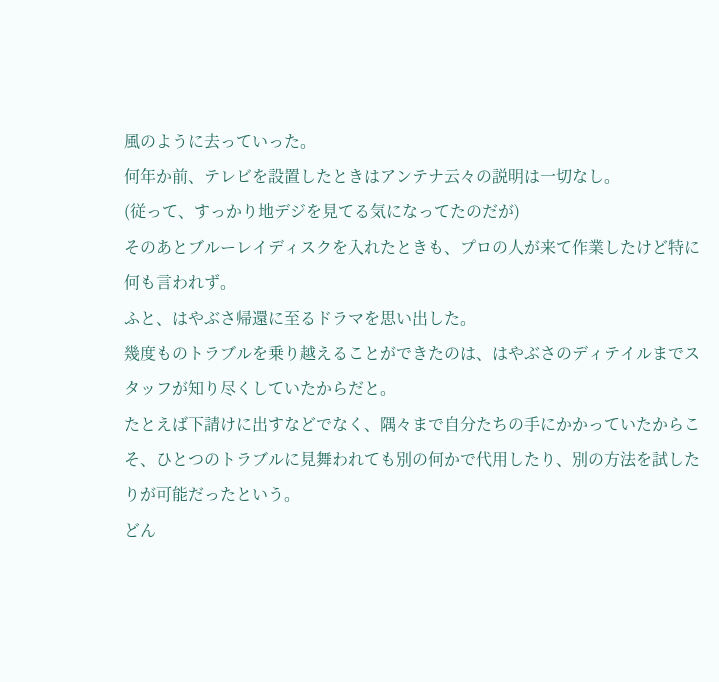風のように去っていった。
何年か前、テレビを設置したときはアンテナ云々の説明は一切なし。
(従って、すっかり地デジを見てる気になってたのだが)
そのあとブルーレイディスクを入れたときも、プロの人が来て作業したけど特に何も言われず。
ふと、はやぶさ帰還に至るドラマを思い出した。
幾度ものトラブルを乗り越えることができたのは、はやぶさのディテイルまでスタッフが知り尽くしていたからだと。
たとえば下請けに出すなどでなく、隅々まで自分たちの手にかかっていたからこそ、ひとつのトラブルに見舞われても別の何かで代用したり、別の方法を試したりが可能だったという。
どん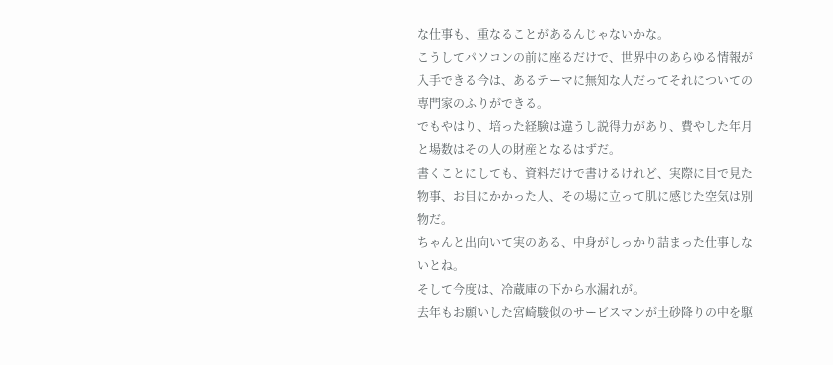な仕事も、重なることがあるんじゃないかな。
こうしてパソコンの前に座るだけで、世界中のあらゆる情報が入手できる今は、あるテーマに無知な人だってそれについての専門家のふりができる。
でもやはり、培った経験は違うし説得力があり、費やした年月と場数はその人の財産となるはずだ。
書くことにしても、資料だけで書けるけれど、実際に目で見た物事、お目にかかった人、その場に立って肌に感じた空気は別物だ。
ちゃんと出向いて実のある、中身がしっかり詰まった仕事しないとね。
そして今度は、冷蔵庫の下から水漏れが。
去年もお願いした宮崎駿似のサービスマンが土砂降りの中を駆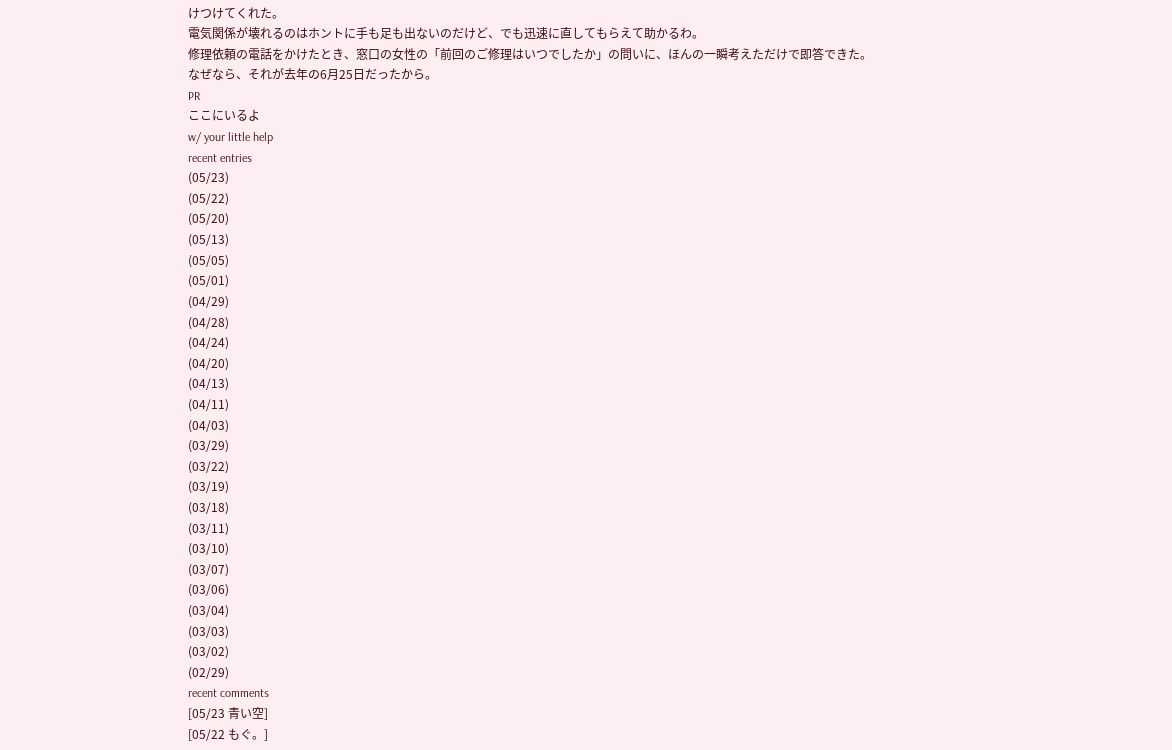けつけてくれた。
電気関係が壊れるのはホントに手も足も出ないのだけど、でも迅速に直してもらえて助かるわ。
修理依頼の電話をかけたとき、窓口の女性の「前回のご修理はいつでしたか」の問いに、ほんの一瞬考えただけで即答できた。
なぜなら、それが去年の6月25日だったから。
PR
ここにいるよ
w/ your little help
recent entries
(05/23)
(05/22)
(05/20)
(05/13)
(05/05)
(05/01)
(04/29)
(04/28)
(04/24)
(04/20)
(04/13)
(04/11)
(04/03)
(03/29)
(03/22)
(03/19)
(03/18)
(03/11)
(03/10)
(03/07)
(03/06)
(03/04)
(03/03)
(03/02)
(02/29)
recent comments
[05/23 青い空]
[05/22 もぐ。]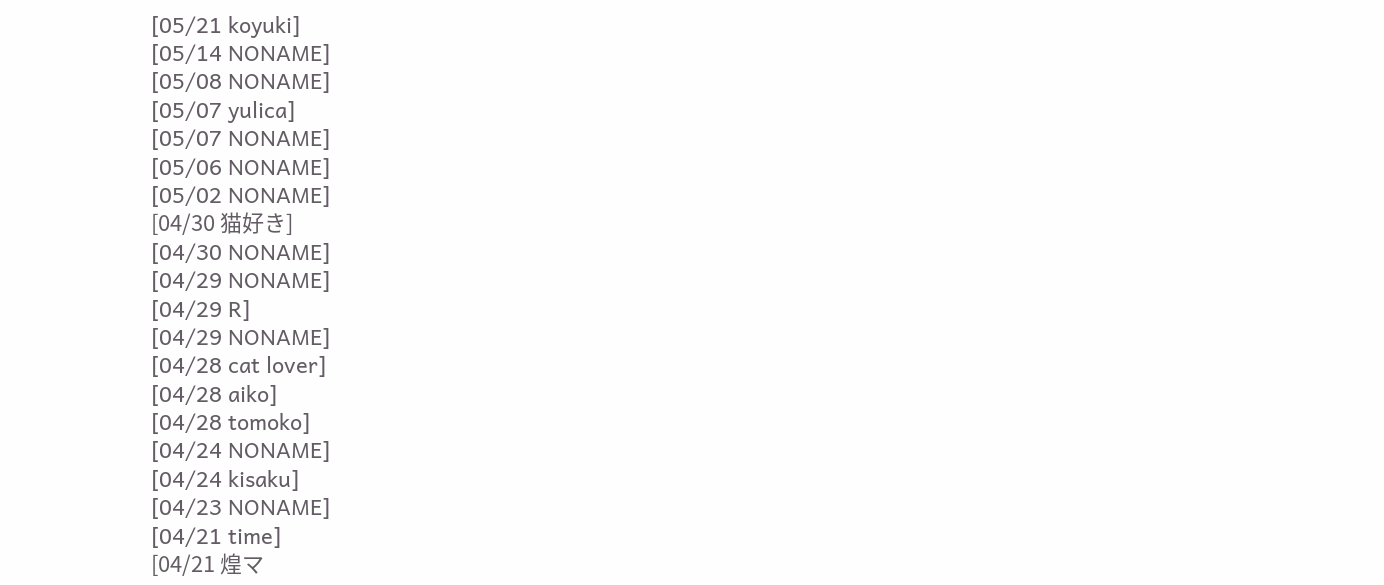[05/21 koyuki]
[05/14 NONAME]
[05/08 NONAME]
[05/07 yulica]
[05/07 NONAME]
[05/06 NONAME]
[05/02 NONAME]
[04/30 猫好き]
[04/30 NONAME]
[04/29 NONAME]
[04/29 R]
[04/29 NONAME]
[04/28 cat lover]
[04/28 aiko]
[04/28 tomoko]
[04/24 NONAME]
[04/24 kisaku]
[04/23 NONAME]
[04/21 time]
[04/21 煌マ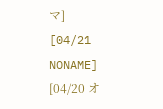マ]
[04/21 NONAME]
[04/20 オ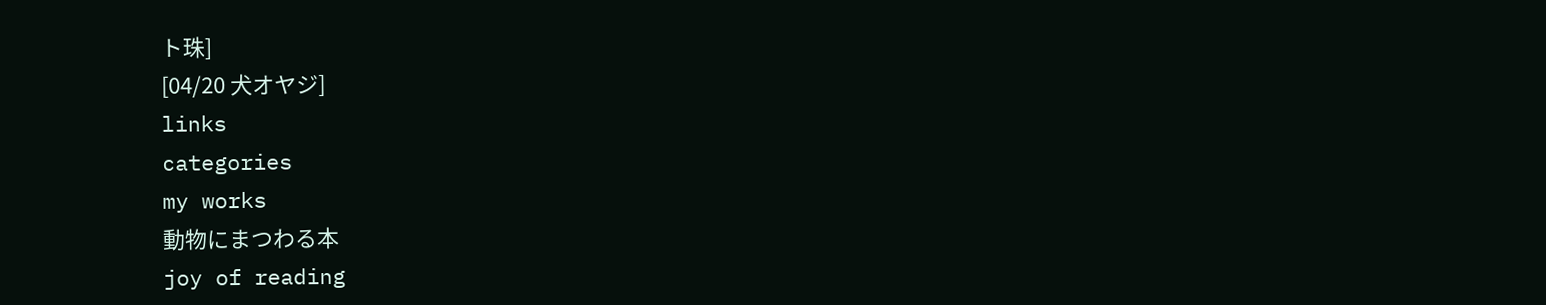ト珠]
[04/20 犬オヤジ]
links
categories
my works
動物にまつわる本
joy of reading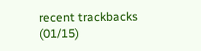recent trackbacks
(01/15)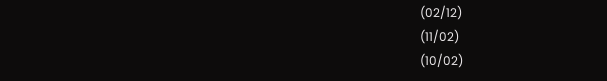(02/12)
(11/02)
(10/02)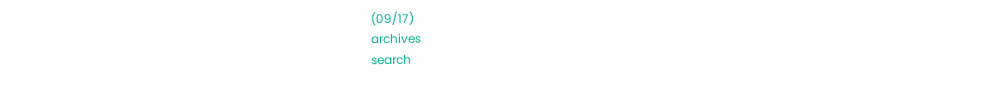(09/17)
archives
search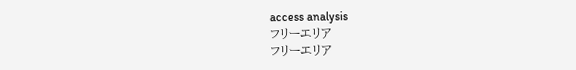access analysis
フリーエリア
フリーエリア